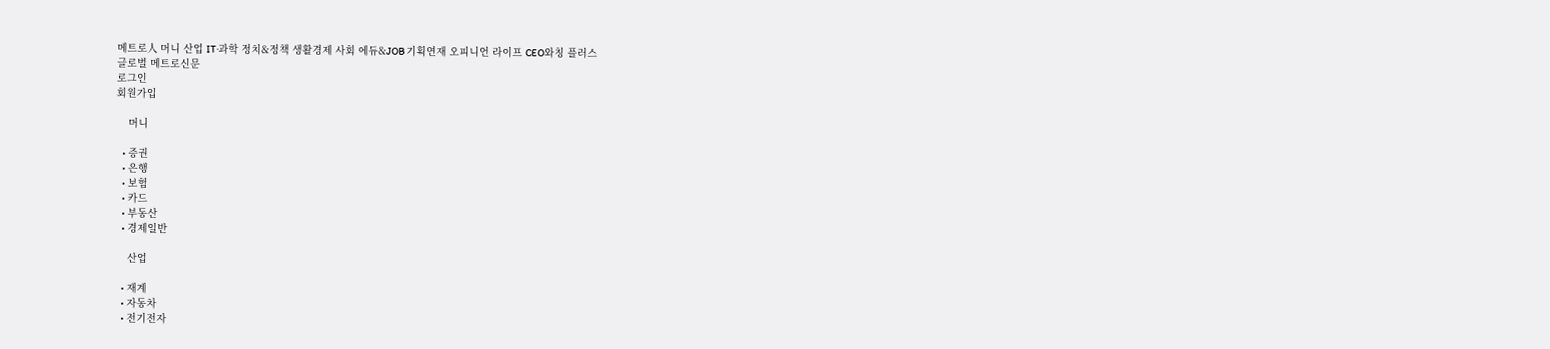메트로人 머니 산업 IT·과학 정치&정책 생활경제 사회 에듀&JOB 기획연재 오피니언 라이프 CEO와칭 플러스
글로벌 메트로신문
로그인
회원가입

    머니

  • 증권
  • 은행
  • 보험
  • 카드
  • 부동산
  • 경제일반

    산업

  • 재계
  • 자동차
  • 전기전자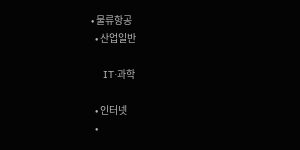• 물류항공
  • 산업일반

    IT·과학

  • 인터넷
  •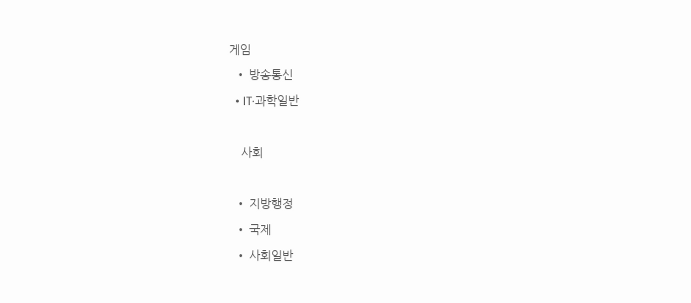게임
  • 방송통신
  • IT·과학일반

    사회

  • 지방행정
  • 국제
  • 사회일반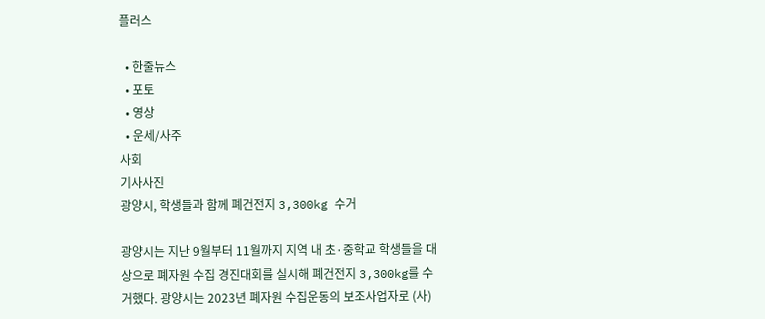플러스

  • 한줄뉴스
  • 포토
  • 영상
  • 운세/사주
사회
기사사진
광양시, 학생들과 함께 폐건전지 3,300kg 수거

광양시는 지난 9월부터 11월까지 지역 내 초·중학교 학생들을 대상으로 폐자원 수집 경진대회를 실시해 폐건전지 3,300kg를 수거했다. 광양시는 2023년 폐자원 수집운동의 보조사업자로 (사)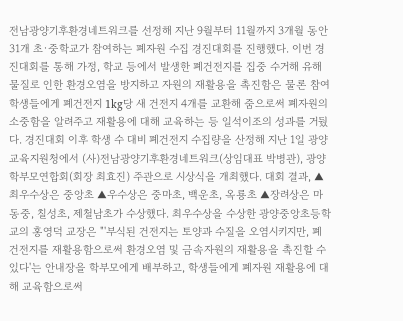전남광양기후환경네트워크를 선정해 지난 9월부터 11월까지 3개월 동안 31개 초·중학교가 참여하는 폐자원 수집 경진대회를 진행했다. 이번 경진대회를 통해 가정, 학교 등에서 발생한 폐건전지를 집중 수거해 유해물질로 인한 환경오염을 방지하고 자원의 재활용을 촉진함은 물론 참여 학생들에게 폐건전지 1kg당 새 건전지 4개를 교환해 줌으로써 폐자원의 소중함을 알려주고 재활용에 대해 교육하는 등 일석이조의 성과를 거뒀다. 경진대회 이후 학생 수 대비 폐건전지 수집량을 산정해 지난 1일 광양교육지원청에서 (사)전남광양기후환경네트워크(상임대표 박병관), 광양학부모연합회(회장 최효진) 주관으로 시상식을 개최했다. 대회 결과, ▲최우수상은 중앙초 ▲우수상은 중마초, 백운초, 옥룡초 ▲장려상은 마동중, 칠성초, 제철남초가 수상했다. 최우수상을 수상한 광양중앙초등학교의 홍영덕 교장은 "'부식된 건전지는 토양과 수질을 오염시키지만, 폐건전지를 재활용함으로써 환경오염 및 금속자원의 재활용을 촉진할 수 있다'는 안내장을 학부모에게 배부하고, 학생들에게 폐자원 재활용에 대해 교육함으로써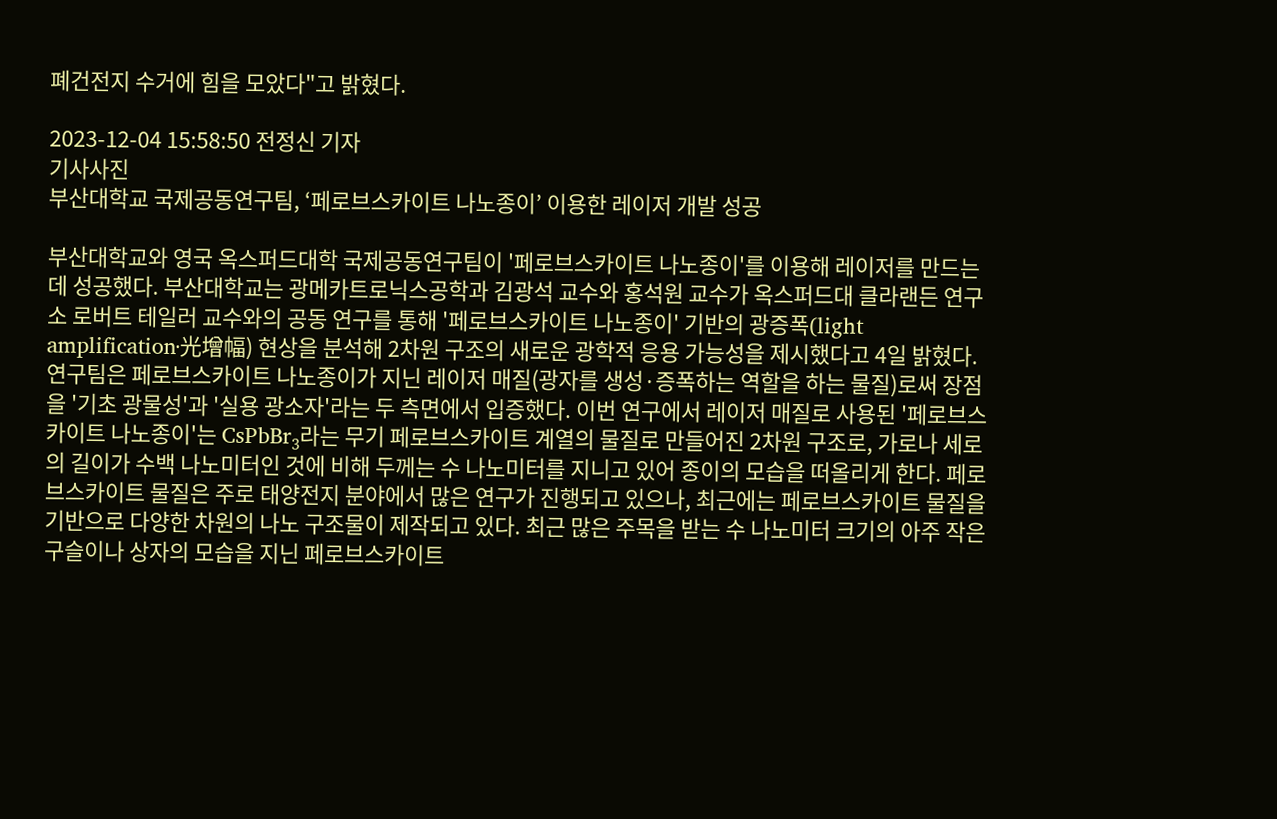폐건전지 수거에 힘을 모았다"고 밝혔다.

2023-12-04 15:58:50 전정신 기자
기사사진
부산대학교 국제공동연구팀, ‘페로브스카이트 나노종이’ 이용한 레이저 개발 성공

부산대학교와 영국 옥스퍼드대학 국제공동연구팀이 '페로브스카이트 나노종이'를 이용해 레이저를 만드는 데 성공했다. 부산대학교는 광메카트로닉스공학과 김광석 교수와 홍석원 교수가 옥스퍼드대 클라랜든 연구소 로버트 테일러 교수와의 공동 연구를 통해 '페로브스카이트 나노종이' 기반의 광증폭(light amplification·光增幅) 현상을 분석해 2차원 구조의 새로운 광학적 응용 가능성을 제시했다고 4일 밝혔다. 연구팀은 페로브스카이트 나노종이가 지닌 레이저 매질(광자를 생성·증폭하는 역할을 하는 물질)로써 장점을 '기초 광물성'과 '실용 광소자'라는 두 측면에서 입증했다. 이번 연구에서 레이저 매질로 사용된 '페로브스카이트 나노종이'는 CsPbBr₃라는 무기 페로브스카이트 계열의 물질로 만들어진 2차원 구조로, 가로나 세로의 길이가 수백 나노미터인 것에 비해 두께는 수 나노미터를 지니고 있어 종이의 모습을 떠올리게 한다. 페로브스카이트 물질은 주로 태양전지 분야에서 많은 연구가 진행되고 있으나, 최근에는 페로브스카이트 물질을 기반으로 다양한 차원의 나노 구조물이 제작되고 있다. 최근 많은 주목을 받는 수 나노미터 크기의 아주 작은 구슬이나 상자의 모습을 지닌 페로브스카이트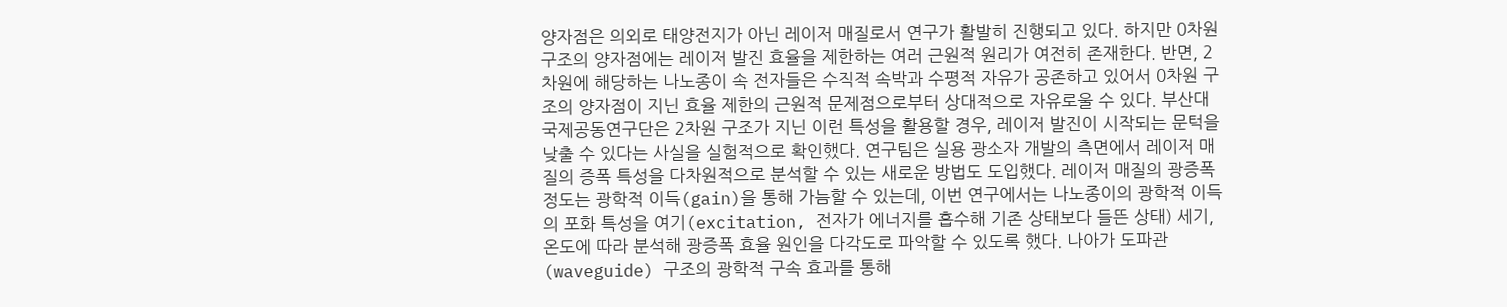양자점은 의외로 태양전지가 아닌 레이저 매질로서 연구가 활발히 진행되고 있다. 하지만 0차원 구조의 양자점에는 레이저 발진 효율을 제한하는 여러 근원적 원리가 여전히 존재한다. 반면, 2차원에 해당하는 나노종이 속 전자들은 수직적 속박과 수평적 자유가 공존하고 있어서 0차원 구조의 양자점이 지닌 효율 제한의 근원적 문제점으로부터 상대적으로 자유로울 수 있다. 부산대 국제공동연구단은 2차원 구조가 지닌 이런 특성을 활용할 경우, 레이저 발진이 시작되는 문턱을 낮출 수 있다는 사실을 실험적으로 확인했다. 연구팀은 실용 광소자 개발의 측면에서 레이저 매질의 증폭 특성을 다차원적으로 분석할 수 있는 새로운 방법도 도입했다. 레이저 매질의 광증폭 정도는 광학적 이득(gain)을 통해 가늠할 수 있는데, 이번 연구에서는 나노종이의 광학적 이득의 포화 특성을 여기(excitation, 전자가 에너지를 흡수해 기존 상태보다 들뜬 상태) 세기, 온도에 따라 분석해 광증폭 효율 원인을 다각도로 파악할 수 있도록 했다. 나아가 도파관(waveguide) 구조의 광학적 구속 효과를 통해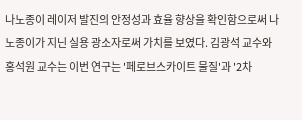나노종이 레이저 발진의 안정성과 효율 향상을 확인함으로써 나노종이가 지닌 실용 광소자로써 가치를 보였다. 김광석 교수와 홍석원 교수는 이번 연구는 '페로브스카이트 물질'과 '2차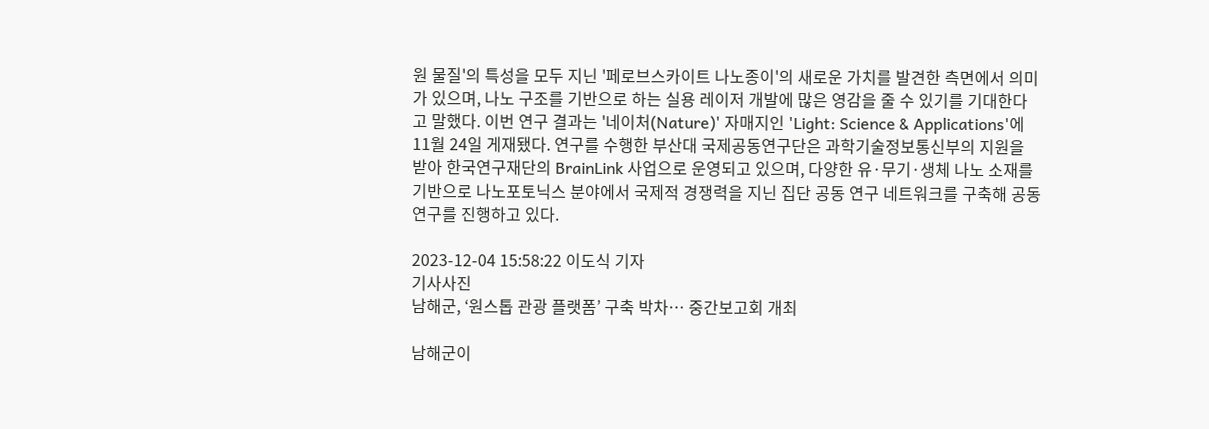원 물질'의 특성을 모두 지닌 '페로브스카이트 나노종이'의 새로운 가치를 발견한 측면에서 의미가 있으며, 나노 구조를 기반으로 하는 실용 레이저 개발에 많은 영감을 줄 수 있기를 기대한다고 말했다. 이번 연구 결과는 '네이처(Nature)' 자매지인 'Light: Science & Applications'에 11월 24일 게재됐다. 연구를 수행한 부산대 국제공동연구단은 과학기술정보통신부의 지원을 받아 한국연구재단의 BrainLink 사업으로 운영되고 있으며, 다양한 유·무기·생체 나노 소재를 기반으로 나노포토닉스 분야에서 국제적 경쟁력을 지닌 집단 공동 연구 네트워크를 구축해 공동 연구를 진행하고 있다.

2023-12-04 15:58:22 이도식 기자
기사사진
남해군, ‘원스톱 관광 플랫폼’ 구축 박차… 중간보고회 개최

남해군이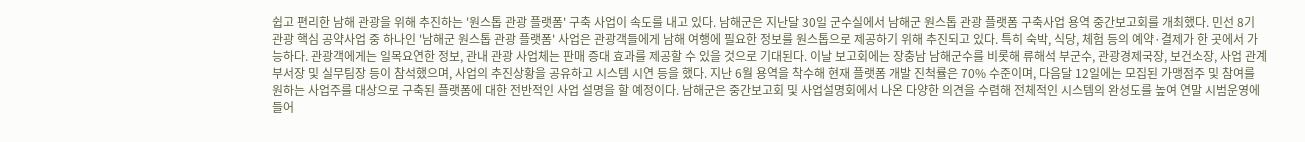쉽고 편리한 남해 관광을 위해 추진하는 '원스톱 관광 플랫폼' 구축 사업이 속도를 내고 있다. 남해군은 지난달 30일 군수실에서 남해군 원스톱 관광 플랫폼 구축사업 용역 중간보고회를 개최했다. 민선 8기 관광 핵심 공약사업 중 하나인 '남해군 원스톱 관광 플랫폼' 사업은 관광객들에게 남해 여행에 필요한 정보를 원스톱으로 제공하기 위해 추진되고 있다. 특히 숙박, 식당, 체험 등의 예약·결제가 한 곳에서 가능하다. 관광객에게는 일목요연한 정보, 관내 관광 사업체는 판매 증대 효과를 제공할 수 있을 것으로 기대된다. 이날 보고회에는 장충남 남해군수를 비롯해 류해석 부군수, 관광경제국장, 보건소장, 사업 관계 부서장 및 실무팀장 등이 참석했으며, 사업의 추진상황을 공유하고 시스템 시연 등을 했다. 지난 6월 용역을 착수해 현재 플랫폼 개발 진척률은 70% 수준이며, 다음달 12일에는 모집된 가맹점주 및 참여를 원하는 사업주를 대상으로 구축된 플랫폼에 대한 전반적인 사업 설명을 할 예정이다. 남해군은 중간보고회 및 사업설명회에서 나온 다양한 의견을 수렴해 전체적인 시스템의 완성도를 높여 연말 시범운영에 들어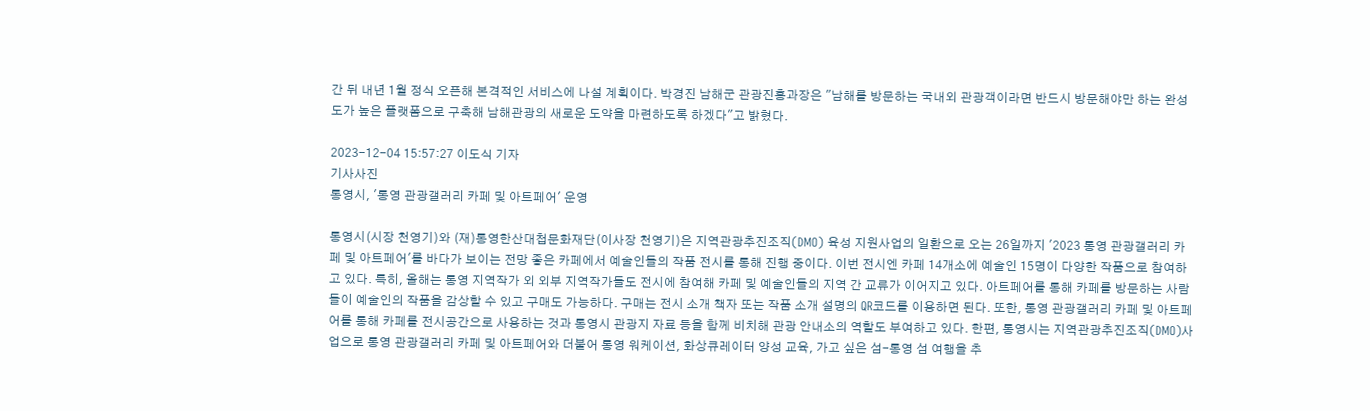간 뒤 내년 1월 정식 오픈해 본격적인 서비스에 나설 계획이다. 박경진 남해군 관광진흥과장은 "남해를 방문하는 국내외 관광객이라면 반드시 방문해야만 하는 완성도가 높은 플랫폼으로 구축해 남해관광의 새로운 도약을 마련하도록 하겠다"고 밝혔다.

2023-12-04 15:57:27 이도식 기자
기사사진
통영시, '통영 관광갤러리 카페 및 아트페어' 운영

통영시(시장 천영기)와 (재)통영한산대첩문화재단(이사장 천영기)은 지역관광추진조직(DMO) 육성 지원사업의 일환으로 오는 26일까지 '2023 통영 관광갤러리 카페 및 아트페어'를 바다가 보이는 전망 좋은 카페에서 예술인들의 작품 전시를 통해 진행 중이다. 이번 전시엔 카페 14개소에 예술인 15명이 다양한 작품으로 참여하고 있다. 특히, 올해는 통영 지역작가 외 외부 지역작가들도 전시에 참여해 카페 및 예술인들의 지역 간 교류가 이어지고 있다. 아트페어를 통해 카페를 방문하는 사람들이 예술인의 작품을 감상할 수 있고 구매도 가능하다. 구매는 전시 소개 책자 또는 작품 소개 설명의 QR코드를 이용하면 된다. 또한, 통영 관광갤러리 카페 및 아트페어를 통해 카페를 전시공간으로 사용하는 것과 통영시 관광지 자료 등을 함께 비치해 관광 안내소의 역할도 부여하고 있다. 한편, 통영시는 지역관광추진조직(DMO)사업으로 통영 관광갤러리 카페 및 아트페어와 더불어 통영 워케이션, 화상큐레이터 양성 교육, 가고 싶은 섬-통영 섬 여행을 추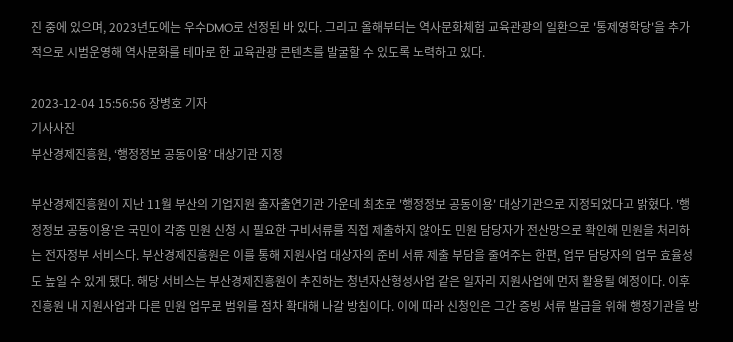진 중에 있으며, 2023년도에는 우수DMO로 선정된 바 있다. 그리고 올해부터는 역사문화체험 교육관광의 일환으로 '통제영학당'을 추가적으로 시범운영해 역사문화를 테마로 한 교육관광 콘텐츠를 발굴할 수 있도록 노력하고 있다.

2023-12-04 15:56:56 장병호 기자
기사사진
부산경제진흥원, ‘행정정보 공동이용’ 대상기관 지정

부산경제진흥원이 지난 11월 부산의 기업지원 출자출연기관 가운데 최초로 '행정정보 공동이용' 대상기관으로 지정되었다고 밝혔다. '행정정보 공동이용'은 국민이 각종 민원 신청 시 필요한 구비서류를 직접 제출하지 않아도 민원 담당자가 전산망으로 확인해 민원을 처리하는 전자정부 서비스다. 부산경제진흥원은 이를 통해 지원사업 대상자의 준비 서류 제출 부담을 줄여주는 한편, 업무 담당자의 업무 효율성도 높일 수 있게 됐다. 해당 서비스는 부산경제진흥원이 추진하는 청년자산형성사업 같은 일자리 지원사업에 먼저 활용될 예정이다. 이후 진흥원 내 지원사업과 다른 민원 업무로 범위를 점차 확대해 나갈 방침이다. 이에 따라 신청인은 그간 증빙 서류 발급을 위해 행정기관을 방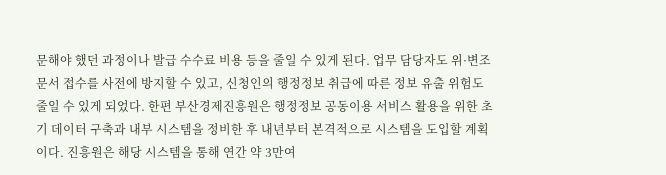문해야 했던 과정이나 발급 수수료 비용 등을 줄일 수 있게 된다. 업무 담당자도 위·변조 문서 접수를 사전에 방지할 수 있고, 신청인의 행정정보 취급에 따른 정보 유출 위험도 줄일 수 있게 되었다. 한편 부산경제진흥원은 행정정보 공동이용 서비스 활용을 위한 초기 데이터 구축과 내부 시스템을 정비한 후 내년부터 본격적으로 시스템을 도입할 계획이다. 진흥원은 해당 시스템을 통해 연간 약 3만여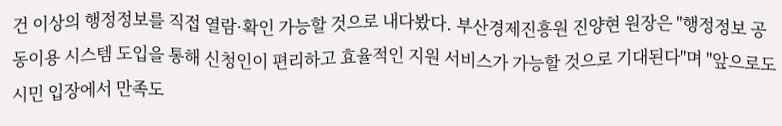건 이상의 행정정보를 직접 열람·확인 가능할 것으로 내다봤다. 부산경제진흥원 진양현 원장은 "행정정보 공동이용 시스템 도입을 통해 신청인이 편리하고 효율적인 지원 서비스가 가능할 것으로 기대된다"며 "앞으로도 시민 입장에서 만족도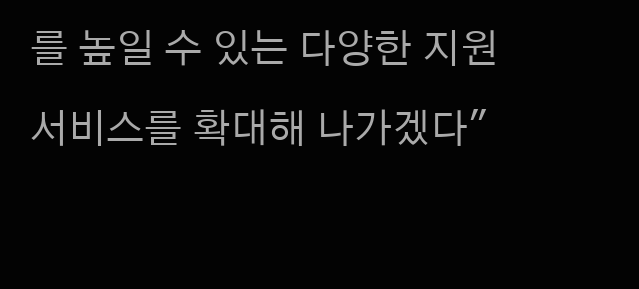를 높일 수 있는 다양한 지원 서비스를 확대해 나가겠다"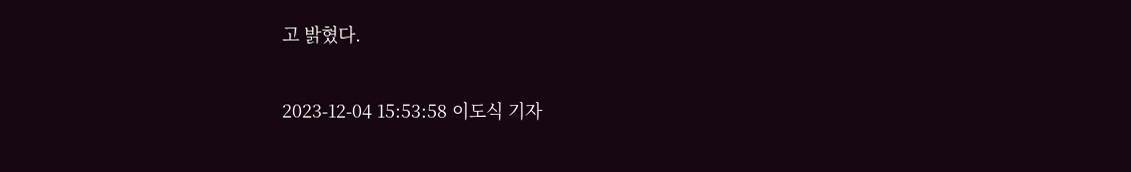고 밝혔다.

2023-12-04 15:53:58 이도식 기자